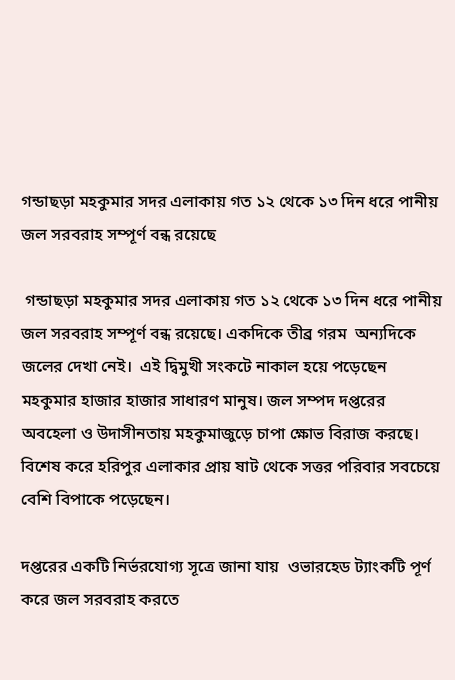গন্ডাছড়া মহকুমার সদর এলাকায় গত ১২ থেকে ১৩ দিন ধরে পানীয় জল সরবরাহ সম্পূর্ণ বন্ধ রয়েছে

 গন্ডাছড়া মহকুমার সদর এলাকায় গত ১২ থেকে ১৩ দিন ধরে পানীয় জল সরবরাহ সম্পূর্ণ বন্ধ রয়েছে। একদিকে তীব্র গরম  অন্যদিকে  জলের দেখা নেই।  এই দ্বিমুখী সংকটে নাকাল হয়ে পড়েছেন মহকুমার হাজার হাজার সাধারণ মানুষ। জল সম্পদ দপ্তরের অবহেলা ও উদাসীনতায় মহকুমাজুড়ে চাপা ক্ষোভ বিরাজ করছে। বিশেষ করে হরিপুর এলাকার প্রায় ষাট থেকে সত্তর পরিবার সবচেয়ে বেশি বিপাকে পড়েছেন।

দপ্তরের একটি নির্ভরযোগ্য সূত্রে জানা যায়  ওভারহেড ট্যাংকটি পূর্ণ করে জল সরবরাহ করতে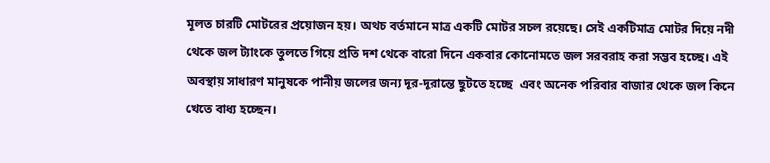মূলত চারটি মোটরের প্রয়োজন হয়। অথচ বর্তমানে মাত্র একটি মোটর সচল রয়েছে। সেই একটিমাত্র মোটর দিয়ে নদী থেকে জল ট্যাংকে তুলতে গিয়ে প্রতি দশ থেকে বারো দিনে একবার কোনোমতে জল সরবরাহ করা সম্ভব হচ্ছে। এই অবস্থায় সাধারণ মানুষকে পানীয় জলের জন্য দূর-দূরান্তে ছুটতে হচ্ছে  এবং অনেক পরিবার বাজার থেকে জল কিনে খেতে বাধ্য হচ্ছেন।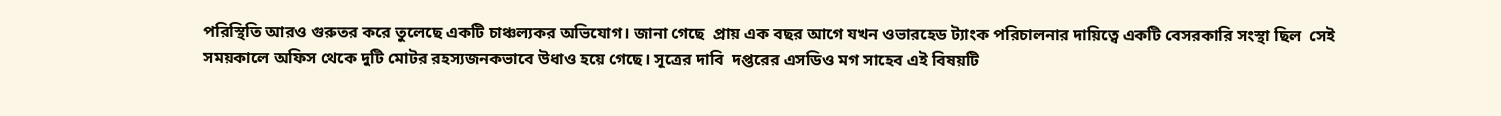পরিস্থিতি আরও গুরুতর করে তুলেছে একটি চাঞ্চল্যকর অভিযোগ। জানা গেছে  প্রায় এক বছর আগে যখন ওভারহেড ট্যাংক পরিচালনার দায়িত্বে একটি বেসরকারি সংস্থা ছিল  সেই সময়কালে অফিস থেকে দুটি মোটর রহস্যজনকভাবে উধাও হয়ে গেছে। সূত্রের দাবি  দপ্তরের এসডিও মগ সাহেব এই বিষয়টি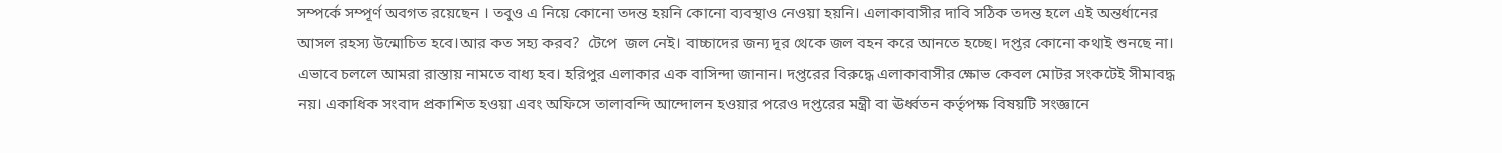সম্পর্কে সম্পূর্ণ অবগত রয়েছেন । তবুও এ নিয়ে কোনো তদন্ত হয়নি কোনো ব্যবস্থাও নেওয়া হয়নি। এলাকাবাসীর দাবি সঠিক তদন্ত হলে এই অন্তর্ধানের আসল রহস্য উন্মোচিত হবে।আর কত সহ্য করব?  টেপে  জল নেই। বাচ্চাদের জন্য দূর থেকে জল বহন করে আনতে হচ্ছে। দপ্তর কোনো কথাই শুনছে না। এভাবে চললে আমরা রাস্তায় নামতে বাধ্য হব। হরিপুর এলাকার এক বাসিন্দা জানান। দপ্তরের বিরুদ্ধে এলাকাবাসীর ক্ষোভ কেবল মোটর সংকটেই সীমাবদ্ধ নয়। একাধিক সংবাদ প্রকাশিত হওয়া এবং অফিসে তালাবন্দি আন্দোলন হওয়ার পরেও দপ্তরের মন্ত্রী বা ঊর্ধ্বতন কর্তৃপক্ষ বিষয়টি সংজ্ঞানে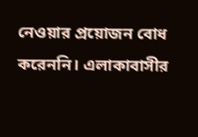নেওয়ার প্রয়োজন বোধ করেননি। এলাকাবাসীর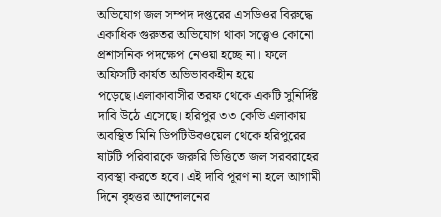অভিযোগ জল সম্পদ দপ্তরের এসডিওর বিরুদ্ধে একাধিক গুরুতর অভিযোগ থাকা সত্ত্বেও কোনো প্রশাসনিক পদক্ষেপ নেওয়া হচ্ছে না। ফলে অফিসটি কার্যত অভিভাবকহীন হয়ে পড়েছে।এলাকাবাসীর তরফ থেকে একটি সুনির্দিষ্ট দাবি উঠে এসেছে। হরিপুর ৩৩ কেভি এলাকায় অবস্থিত মিনি ডিপটিউবওয়েল থেকে হরিপুরের ষাটটি পরিবারকে জরুরি ভিত্তিতে জল সরবরাহের ব্যবস্থা করতে হবে। এই দাবি পূরণ না হলে আগামী দিনে বৃহত্তর আন্দোলনের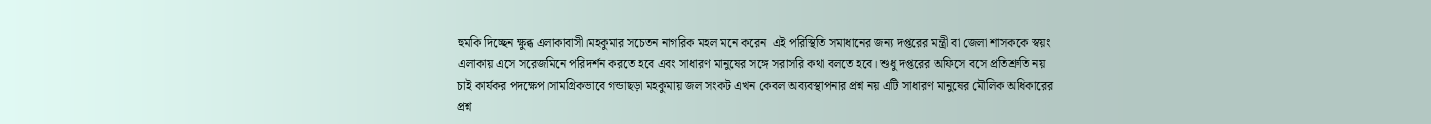হুমকি দিচ্ছেন ক্ষুব্ধ এলাকাবাসী।মহকুমার সচেতন নাগরিক মহল মনে করেন  এই পরিস্থিতি সমাধানের জন্য দপ্তরের মন্ত্রী বা জেলা শাসককে স্বয়ং এলাকায় এসে সরেজমিনে পরিদর্শন করতে হবে এবং সাধারণ মানুষের সঙ্গে সরাসরি কথা বলতে হবে। শুধু দপ্তরের অফিসে বসে প্রতিশ্রুতি নয়  চাই কার্যকর পদক্ষেপ।সামগ্রিকভাবে গন্ডাছড়া মহকুমায় জল সংকট এখন কেবল অব্যবস্থাপনার প্রশ্ন নয় এটি সাধারণ মানুষের মৌলিক অধিকারের প্রশ্ন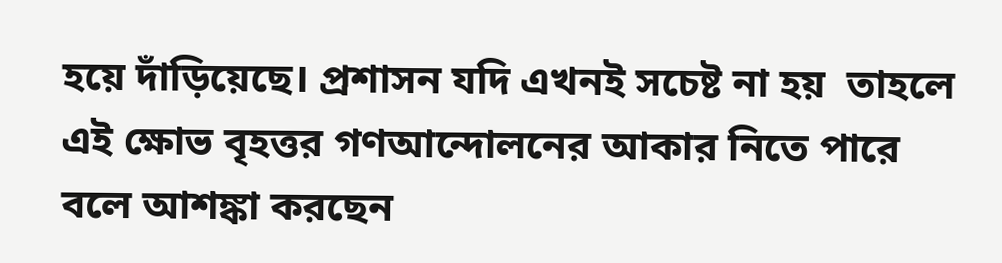হয়ে দাঁড়িয়েছে। প্রশাসন যদি এখনই সচেষ্ট না হয়  তাহলে এই ক্ষোভ বৃহত্তর গণআন্দোলনের আকার নিতে পারে বলে আশঙ্কা করছেন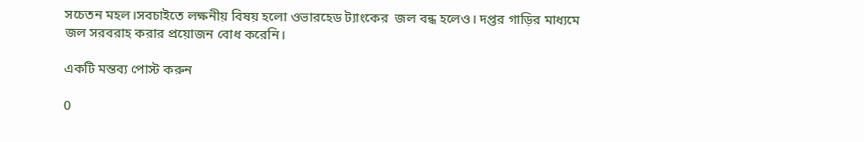সচেতন মহল।সবচাইতে লক্ষনীয় বিষয় হলো ওভারহেড ট্যাংকের  জল বন্ধ হলেও। দপ্তর গাড়ির মাধ্যমে  জল সরবরাহ করার প্রয়োজন বোধ করেনি।

একটি মন্তব্য পোস্ট করুন

0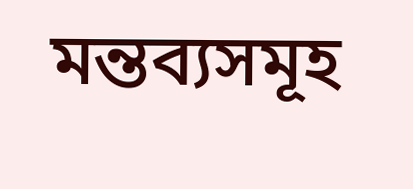মন্তব্যসমূহ